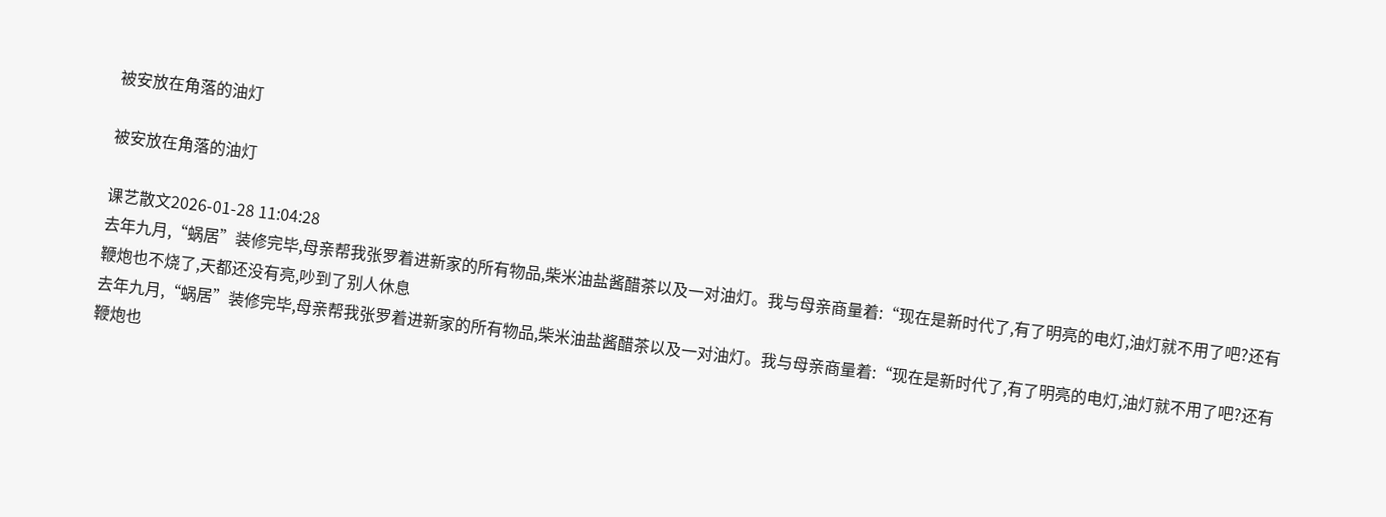被安放在角落的油灯

被安放在角落的油灯

课艺散文2026-01-28 11:04:28
去年九月,“蜗居”装修完毕,母亲帮我张罗着进新家的所有物品,柴米油盐酱醋茶以及一对油灯。我与母亲商量着:“现在是新时代了,有了明亮的电灯,油灯就不用了吧?还有鞭炮也不烧了,天都还没有亮,吵到了别人休息
去年九月,“蜗居”装修完毕,母亲帮我张罗着进新家的所有物品,柴米油盐酱醋茶以及一对油灯。我与母亲商量着:“现在是新时代了,有了明亮的电灯,油灯就不用了吧?还有鞭炮也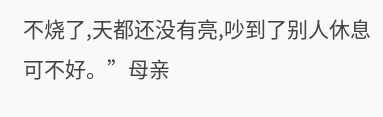不烧了,天都还没有亮,吵到了别人休息可不好。”母亲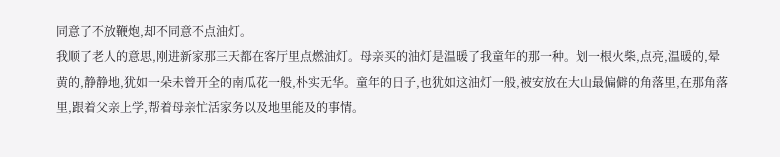同意了不放鞭炮,却不同意不点油灯。
我顺了老人的意思,刚进新家那三天都在客厅里点燃油灯。母亲买的油灯是温暖了我童年的那一种。划一根火柴,点亮,温暖的,晕黄的,静静地,犹如一朵未曾开全的南瓜花一般,朴实无华。童年的日子,也犹如这油灯一般,被安放在大山最偏僻的角落里,在那角落里,跟着父亲上学,帮着母亲忙活家务以及地里能及的事情。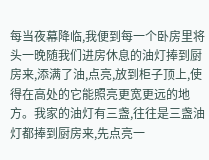每当夜幕降临,我便到每一个卧房里将头一晚随我们进房休息的油灯捧到厨房来,添满了油,点亮,放到柜子顶上,使得在高处的它能照亮更宽更远的地方。我家的油灯有三盏,往往是三盏油灯都捧到厨房来,先点亮一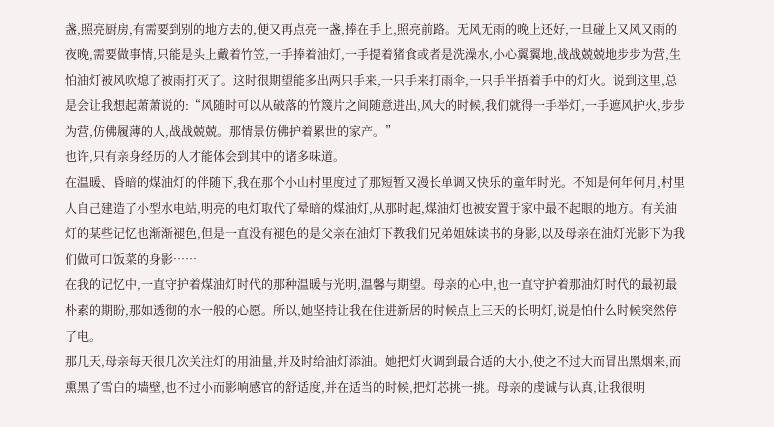盏,照亮厨房,有需要到别的地方去的,便又再点亮一盏,捧在手上,照亮前路。无风无雨的晚上还好,一旦碰上又风又雨的夜晚,需要做事情,只能是头上戴着竹笠,一手捧着油灯,一手提着猪食或者是洗澡水,小心翼翼地,战战兢兢地步步为营,生怕油灯被风吹熄了被雨打灭了。这时很期望能多出两只手来,一只手来打雨伞,一只手半捂着手中的灯火。说到这里,总是会让我想起萧萧说的:“风随时可以从破落的竹篾片之间随意进出,风大的时候,我们就得一手举灯,一手遮风护火,步步为营,仿佛履薄的人,战战兢兢。那情景仿佛护着累世的家产。”
也许,只有亲身经历的人才能体会到其中的诸多味道。
在温暖、昏暗的煤油灯的伴随下,我在那个小山村里度过了那短暂又漫长单调又快乐的童年时光。不知是何年何月,村里人自己建造了小型水电站,明亮的电灯取代了晕暗的煤油灯,从那时起,煤油灯也被安置于家中最不起眼的地方。有关油灯的某些记忆也渐渐褪色,但是一直没有褪色的是父亲在油灯下教我们兄弟姐妹读书的身影,以及母亲在油灯光影下为我们做可口饭菜的身影……
在我的记忆中,一直守护着煤油灯时代的那种温暖与光明,温馨与期望。母亲的心中,也一直守护着那油灯时代的最初最朴素的期盼,那如透彻的水一般的心愿。所以,她坚持让我在住进新居的时候点上三天的长明灯,说是怕什么时候突然停了电。
那几天,母亲每天很几次关注灯的用油量,并及时给油灯添油。她把灯火调到最合适的大小,使之不过大而冒出黑烟来,而熏黑了雪白的墙壁,也不过小而影响感官的舒适度,并在适当的时候,把灯芯挑一挑。母亲的虔诚与认真,让我很明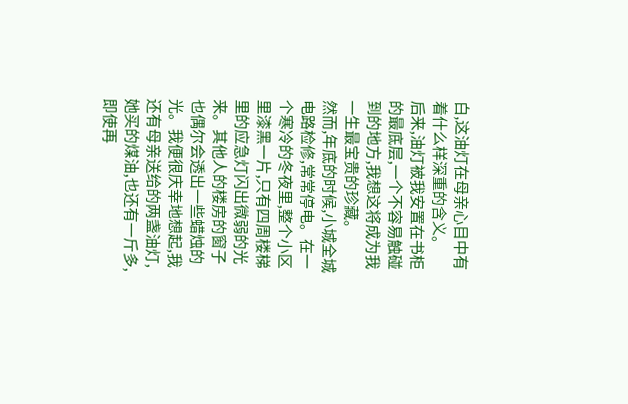白,这油灯在母亲心目中有着什么样深重的含义。
后来,油灯被我安置在书柜的最底层,一个不容易触碰到的地方,我想这将成为我一生最宝贵的珍藏。
然而,年底的时候,小城全城电路检修,常常停电。在一个寒冷的冬夜里,整个小区里漆黑一片,只有四周楼梯里的应急灯闪出微弱的光来。其他人的楼房的窗子也偶尔会透出一些蜡烛的光。我便很庆幸地想起,我还有母亲送给的两盏油灯,她买的煤油,也还有一斤多,即使再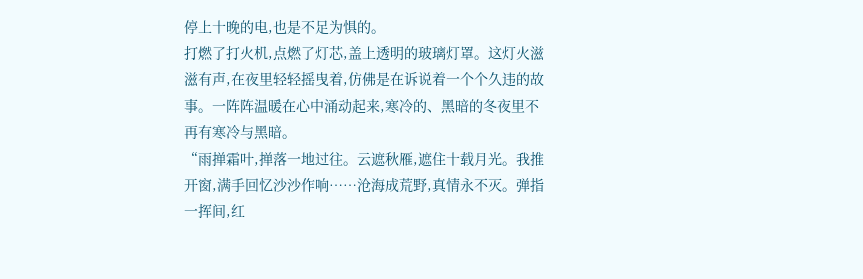停上十晚的电,也是不足为惧的。
打燃了打火机,点燃了灯芯,盖上透明的玻璃灯罩。这灯火滋滋有声,在夜里轻轻摇曳着,仿佛是在诉说着一个个久违的故事。一阵阵温暖在心中涌动起来,寒冷的、黑暗的冬夜里不再有寒冷与黑暗。
“雨掸霜叶,掸落一地过往。云遮秋雁,遮住十载月光。我推开窗,满手回忆沙沙作响……沧海成荒野,真情永不灭。弹指一挥间,红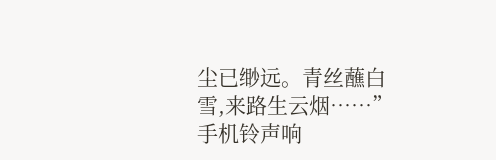尘已缈远。青丝蘸白雪,来路生云烟……”手机铃声响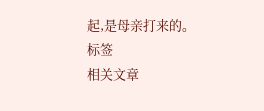起,是母亲打来的。
标签
相关文章